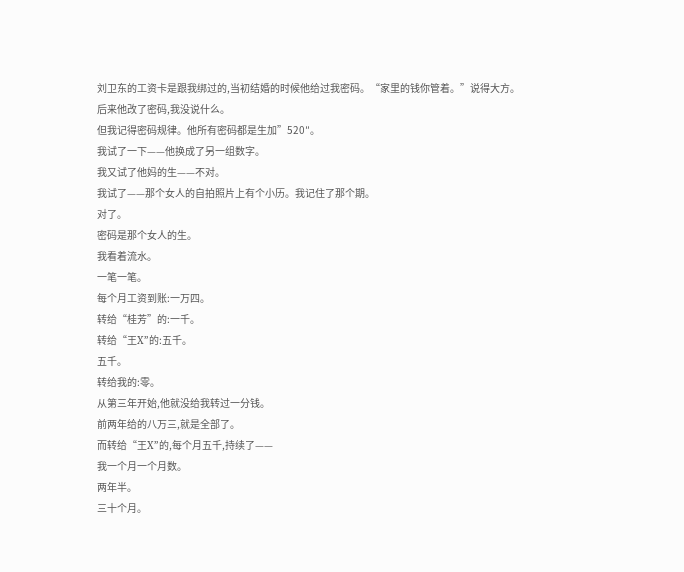刘卫东的工资卡是跟我绑过的,当初结婚的时候他给过我密码。“家里的钱你管着。”说得大方。
后来他改了密码,我没说什么。
但我记得密码规律。他所有密码都是生加”520″。
我试了一下——他换成了另一组数字。
我又试了他妈的生——不对。
我试了——那个女人的自拍照片上有个小历。我记住了那个期。
对了。
密码是那个女人的生。
我看着流水。
一笔一笔。
每个月工资到账:一万四。
转给“桂芳”的:一千。
转给“王X”的:五千。
五千。
转给我的:零。
从第三年开始,他就没给我转过一分钱。
前两年给的八万三,就是全部了。
而转给“王X”的,每个月五千,持续了——
我一个月一个月数。
两年半。
三十个月。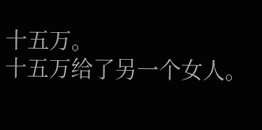十五万。
十五万给了另一个女人。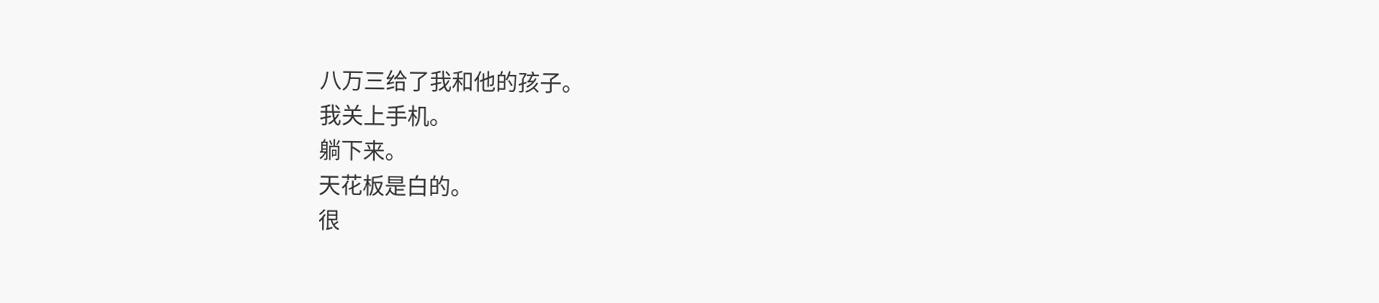八万三给了我和他的孩子。
我关上手机。
躺下来。
天花板是白的。
很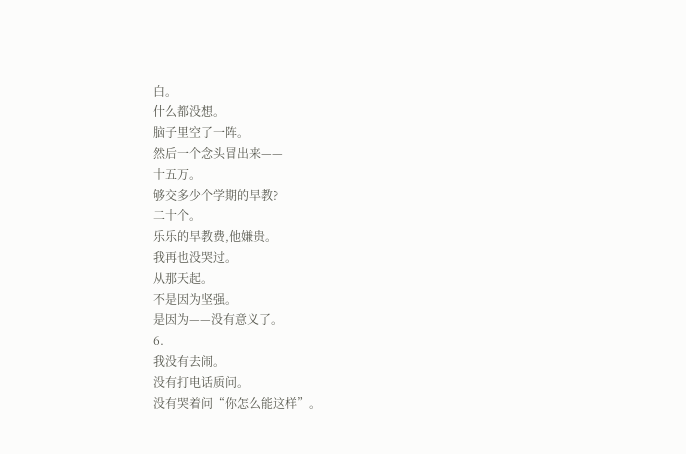白。
什么都没想。
脑子里空了一阵。
然后一个念头冒出来——
十五万。
够交多少个学期的早教?
二十个。
乐乐的早教费,他嫌贵。
我再也没哭过。
从那天起。
不是因为坚强。
是因为——没有意义了。
6.
我没有去闹。
没有打电话质问。
没有哭着问“你怎么能这样”。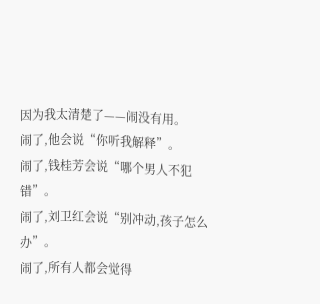因为我太清楚了——闹没有用。
闹了,他会说“你听我解释”。
闹了,钱桂芳会说“哪个男人不犯错”。
闹了,刘卫红会说“别冲动,孩子怎么办”。
闹了,所有人都会觉得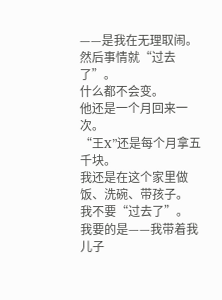——是我在无理取闹。
然后事情就“过去了”。
什么都不会变。
他还是一个月回来一次。
“王X”还是每个月拿五千块。
我还是在这个家里做饭、洗碗、带孩子。
我不要“过去了”。
我要的是——我带着我儿子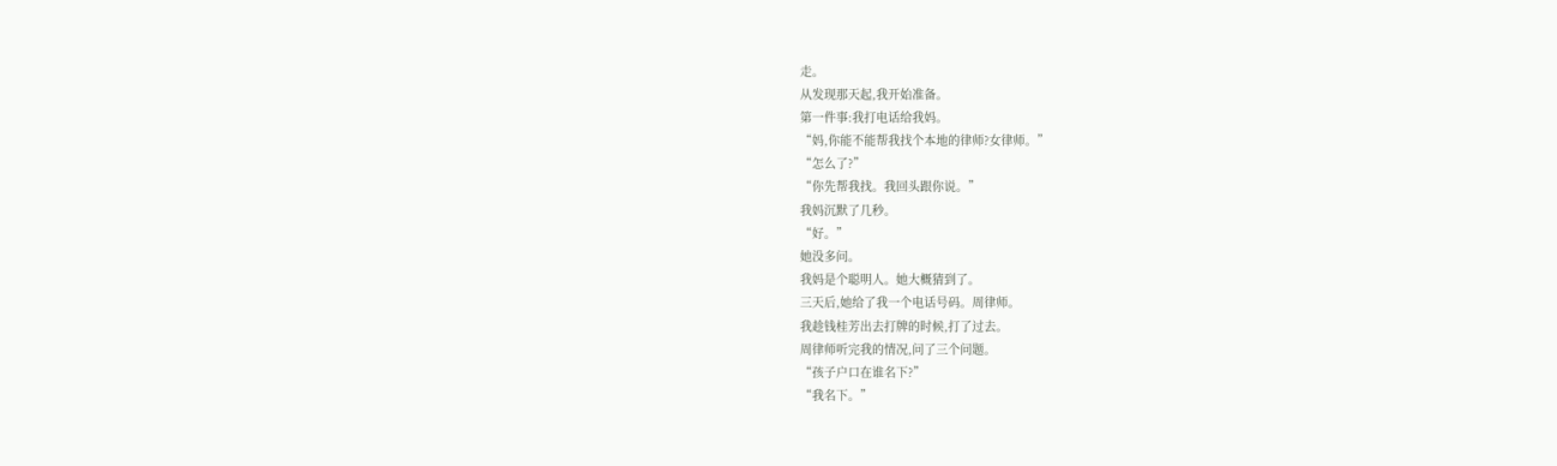走。
从发现那天起,我开始准备。
第一件事:我打电话给我妈。
“妈,你能不能帮我找个本地的律师?女律师。”
“怎么了?”
“你先帮我找。我回头跟你说。”
我妈沉默了几秒。
“好。”
她没多问。
我妈是个聪明人。她大概猜到了。
三天后,她给了我一个电话号码。周律师。
我趁钱桂芳出去打牌的时候,打了过去。
周律师听完我的情况,问了三个问题。
“孩子户口在谁名下?”
“我名下。”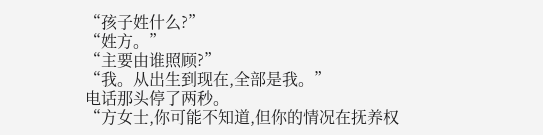“孩子姓什么?”
“姓方。”
“主要由谁照顾?”
“我。从出生到现在,全部是我。”
电话那头停了两秒。
“方女士,你可能不知道,但你的情况在抚养权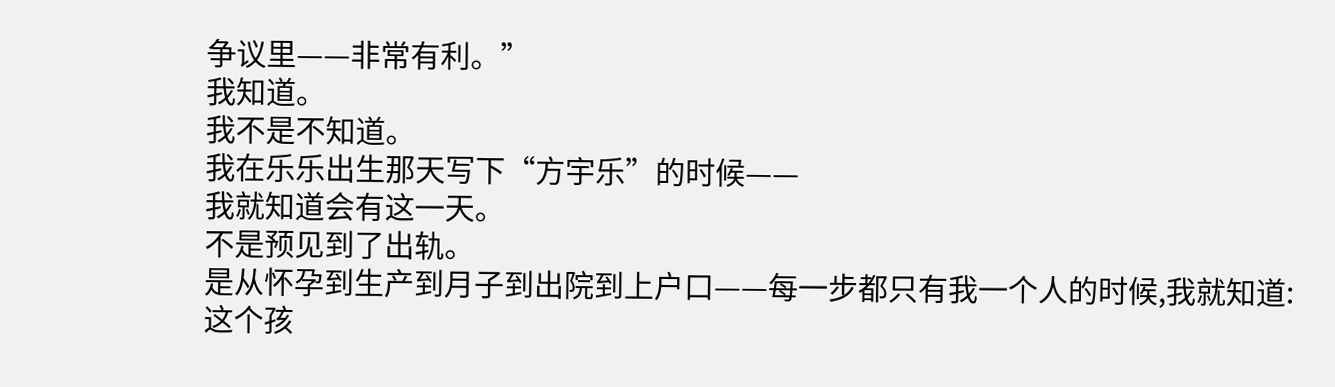争议里——非常有利。”
我知道。
我不是不知道。
我在乐乐出生那天写下“方宇乐”的时候——
我就知道会有这一天。
不是预见到了出轨。
是从怀孕到生产到月子到出院到上户口——每一步都只有我一个人的时候,我就知道:
这个孩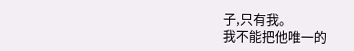子,只有我。
我不能把他唯一的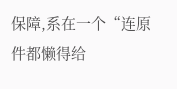保障,系在一个“连原件都懒得给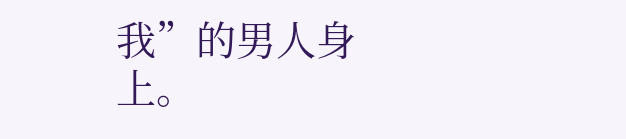我”的男人身上。